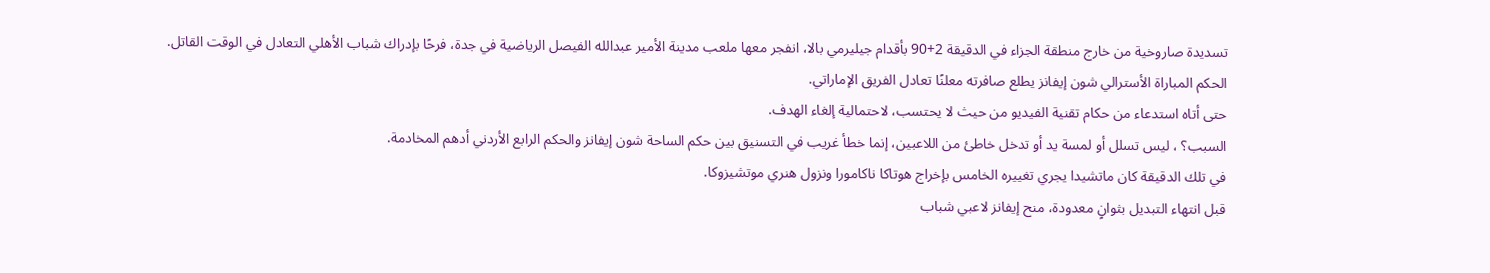تسديدة صاروخية من خارج منطقة الجزاء في الدقيقة 2+90 بأقدام جيليرمي بالا، انفجر معها ملعب مدينة الأمير عبدالله الفيصل الرياضية في جدة، فرحًا بإدراك شباب الأهلي التعادل في الوقت القاتل.
الحكم المباراة الأسترالي شون إيفانز يطلع صافرته معلنًا تعادل الفريق الإماراتي.
حتى أتاه استدعاء من حكام تقنية الفيديو من حيث لا يحتسب، لاحتمالية إلغاء الهدف.
السبب؟ ، ليس تسلل أو لمسة يد أو تدخل خاطئ من اللاعبين، إنما خطأ غريب في التسنيق بين حكم الساحة شون إيفانز والحكم الرابع الأردني أدهم المخادمة.
في تلك الدقيقة كان ماتشيدا يجري تغييره الخامس بإخراج هوتاكا ناكامورا ونزول هنري موتشيزوكا.
قبل انتهاء التبديل بثوانٍ معدودة، منح إيفانز لاعبي شباب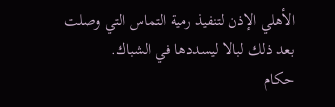الأهلي الإذن لتنفيذ رمية التماس التي وصلت بعد ذلك لبالا ليسددها في الشباك.
حكام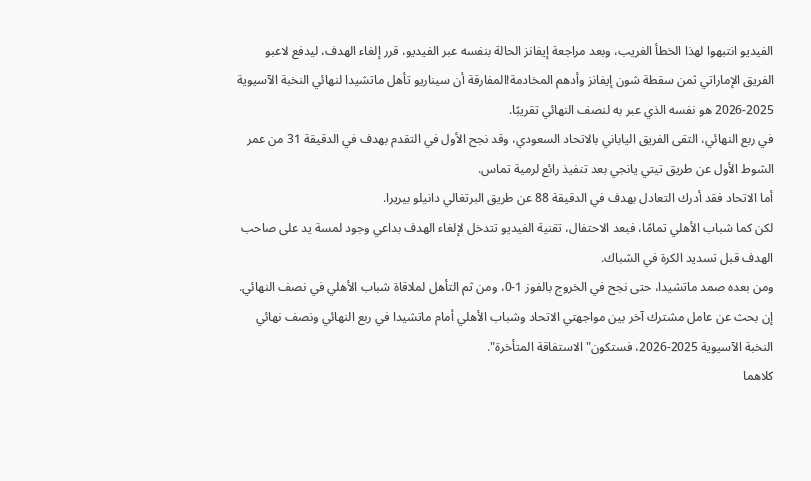الفيديو انتبهوا لهذا الخطأ الغريب، وبعد مراجعة إيفانز الحالة بنفسه عبر الفيديو، قرر إلغاء الهدف، ليدفع لاعبو الفريق الإماراتي ثمن سقطة شون إيفانز وأدهم المخادمة!المفارقة أن سيناريو تأهل ماتشيدا لنهائي النخبة الآسيوية 2025-2026 هو نفسه الذي عبر به لنصف النهائي تقريبًا.
في ربع النهائي، التقى الفريق الياباني بالاتحاد السعودي، وقد نجح الأول في التقدم بهدف في الدقيقة 31 من عمر الشوط الأول عن طريق تيتي يانجي بعد تنفيذ رائع لرمية تماس.
أما الاتحاد فقد أدرك التعادل بهدف في الدقيقة 88 عن طريق البرتغالي دانيلو بيريرا.
لكن كما شباب الأهلي تمامًا، فبعد الاحتفال، تقنية الفيديو تتدخل لإلغاء الهدف بداعي وجود لمسة يد على صاحب الهدف قبل تسديد الكرة في الشباك.
ومن بعده صمد ماتشيدا، حتى نجح في الخروج بالفوز 1-0، ومن ثم التأهل لملاقاة شباب الأهلي في نصف النهائي.
إن بحث عن عامل مشترك آخر بين مواجهتي الاتحاد وشباب الأهلي أمام ماتشيدا في ربع النهائي ونصف نهائي النخبة الآسيوية 2025-2026، فستكون" الاستفاقة المتأخرة".
كلاهما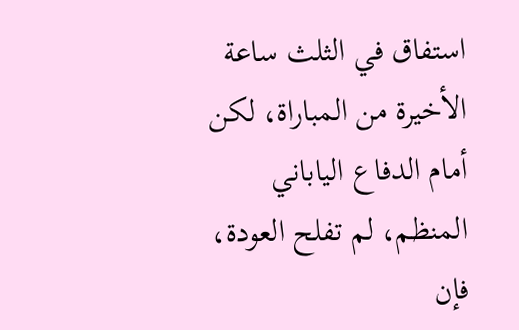استفاق في الثلث ساعة الأخيرة من المباراة، لكن أمام الدفاع الياباني المنظم، لم تفلح العودة، فإن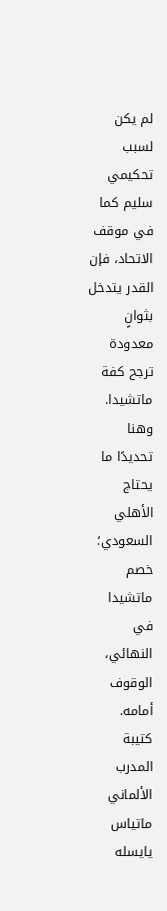لم يكن لسبب تحكيمي سليم كما في موقف الاتحاد، فإن القدر يتدخل بثوانٍ معدودة ترجح كفة ماتشيدا.
وهنا تحديدًا ما يحتاج الأهلي السعودي؛ خصم ماتشيدا في النهائي، الوقوف أمامه.
كتيبة المدرب الألماني ماتياس يايسله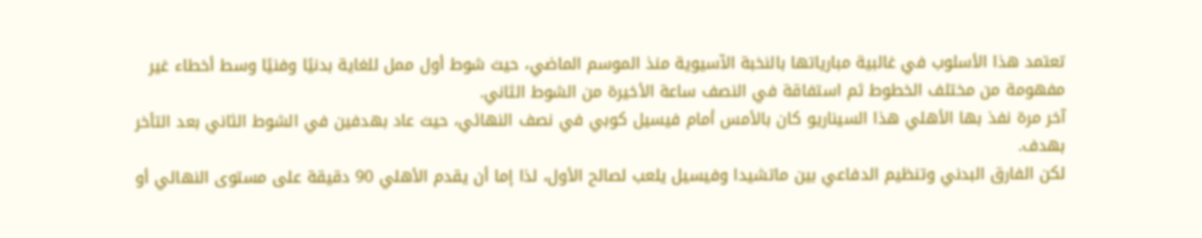تعتمد هذا الأسلوب في غالبية مبارياتها بالنخبة الآسيوية منذ الموسم الماضي، حيث شوط أول ممل للغاية بدنيًا وفنيًا وسط أخطاء غير مفهومة من مختلف الخطوط ثم استفاقة في النصف ساعة الأخيرة من الشوط الثاني.
آخر مرة نفذ بها الأهلي هذا السيناريو كان بالأمس أمام فيسيل كوبي في نصف النهائي، حيث عاد بهدفين في الشوط الثاني بعد التأخر بهدف.
لكن الفارق البدني وتنظيم الدفاعي بين ماتشيدا وفيسيل يلعب لصالح الأول، لذا إما أن يقدم الأهلي 90 دقيقة على مستوى النهائي أو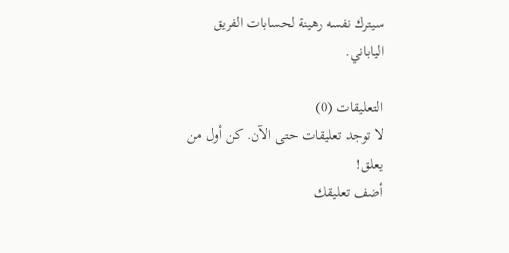سيترك نفسه رهينة لحسابات الفريق الياباني.

التعليقات (0)
لا توجد تعليقات حتى الآن. كن أول من يعلق!
أضف تعليقك